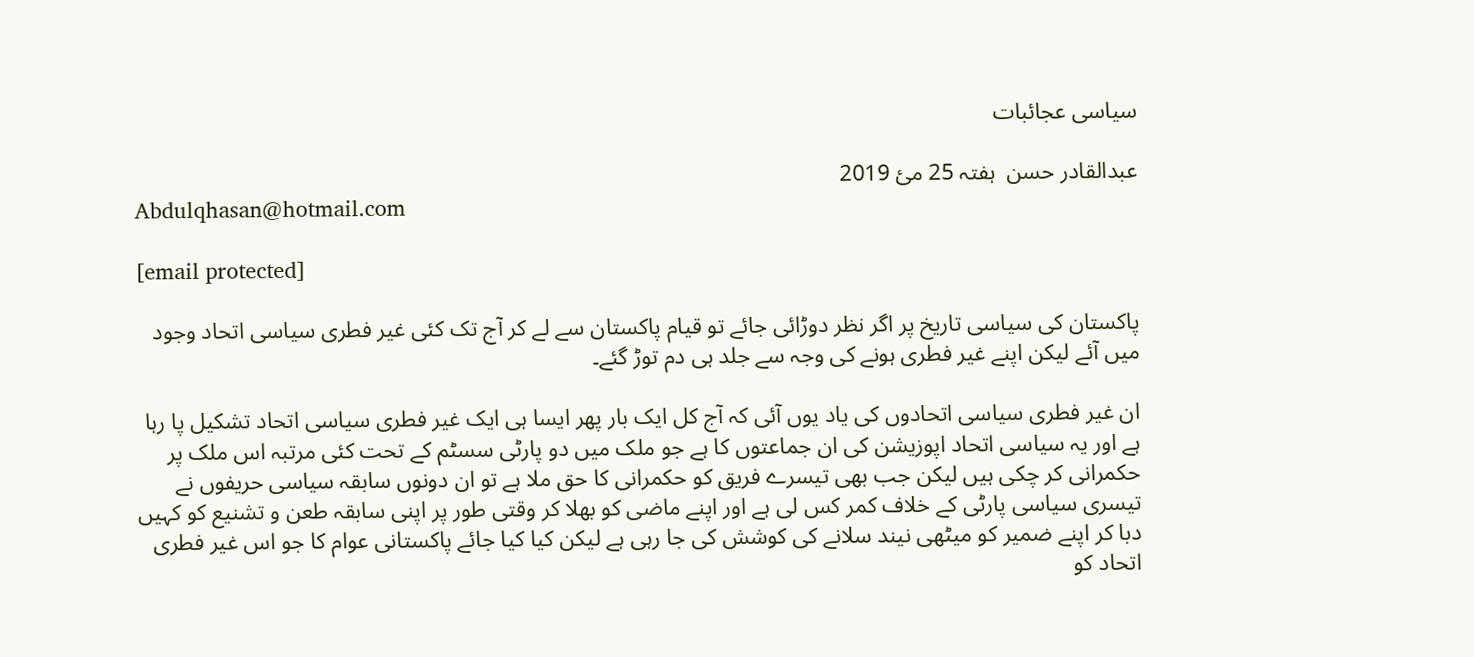سیاسی عجائبات

عبدالقادر حسن  ہفتہ 25 مئ 2019
Abdulqhasan@hotmail.com

[email protected]

پاکستان کی سیاسی تاریخ پر اگر نظر دوڑائی جائے تو قیام پاکستان سے لے کر آج تک کئی غیر فطری سیاسی اتحاد وجود میں آئے لیکن اپنے غیر فطری ہونے کی وجہ سے جلد ہی دم توڑ گئے۔

ان غیر فطری سیاسی اتحادوں کی یاد یوں آئی کہ آج کل ایک بار پھر ایسا ہی ایک غیر فطری سیاسی اتحاد تشکیل پا رہا ہے اور یہ سیاسی اتحاد اپوزیشن کی ان جماعتوں کا ہے جو ملک میں دو پارٹی سسٹم کے تحت کئی مرتبہ اس ملک پر حکمرانی کر چکی ہیں لیکن جب بھی تیسرے فریق کو حکمرانی کا حق ملا ہے تو ان دونوں سابقہ سیاسی حریفوں نے تیسری سیاسی پارٹی کے خلاف کمر کس لی ہے اور اپنے ماضی کو بھلا کر وقتی طور پر اپنی سابقہ طعن و تشنیع کو کہیں دبا کر اپنے ضمیر کو میٹھی نیند سلانے کی کوشش کی جا رہی ہے لیکن کیا کیا جائے پاکستانی عوام کا جو اس غیر فطری اتحاد کو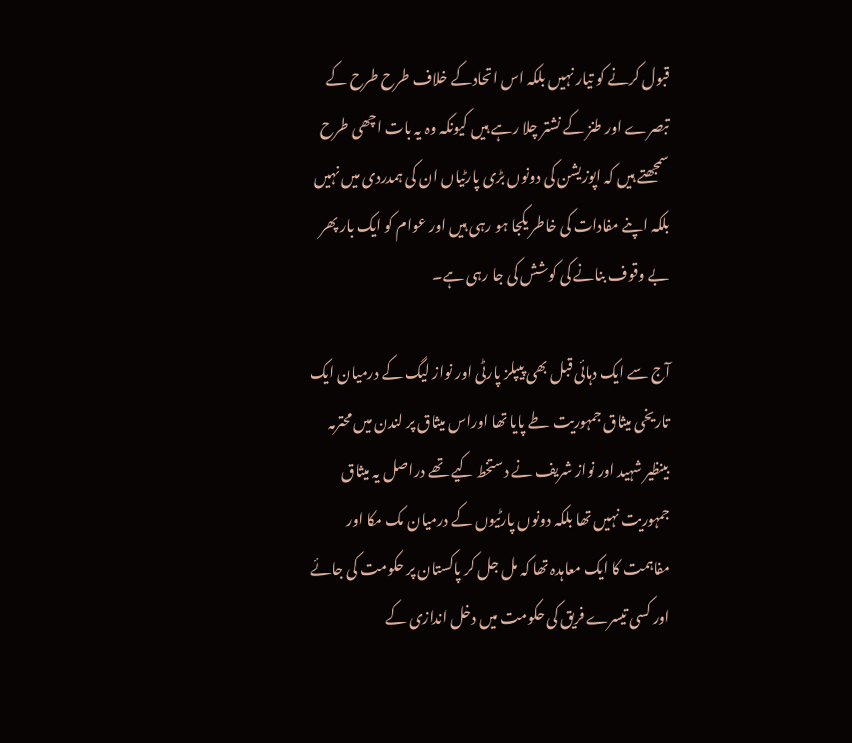قبول کرنے کو تیار نہیں بلکہ اس اتحادکے خلاف طرح طرح کے تبصرے اور طنز کے نشتر چلا رہے ہیں کیونکہ وہ یہ بات اچھی طرح سمجھتے ہیں کہ اپوزیشن کی دونوں بڑی پارٹیاں ان کی ہمدردی میں نہیں بلکہ اپنے مفادات کی خاطر یکجا ہو رہی ہیں اور عوام کو ایک بار پھر بے وقوف بنانے کی کوشش کی جا رہی ہے۔

آج سے ایک دہائی قبل بھی پیپلز پارٹی اور نواز لیگ کے درمیان ایک تاریخی میثاق جمہوریت طے پایا تھا اوراس میثاق پر لندن میں محترمہ بینظیر شہید اور نواز شریف نے دستخط کیے تھے دراصل یہ میثاق جمہوریت نہیں تھا بلکہ دونوں پارٹیوں کے درمیان مک مکا اور مفاہمت کا ایک معاہدہ تھا کہ مل جل کر پاکستان پر حکومت کی جائے اور کسی تیسرے فریق کی حکومت میں دخل اندازی کے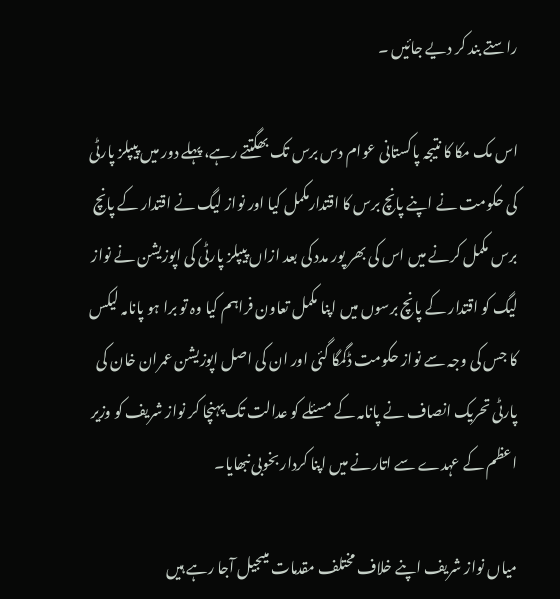راستے بند کر دیے جائیں ۔

اس مک مکا کا نتیجہ پاکستانی عوام دس برس تک بھگتتے رہے، پہلے دور میں پیپلز پارٹی کی حکومت نے اپنے پانچ برس کا اقتدارمکمل کیا اور نواز لیگ نے اقتدار کے پانچ برس مکمل کرنے میں اس کی بھر پور مدد کی بعد ازاں پیپلز پارٹی کی اپوزیشن نے نواز لیگ کو اقتدار کے پانچ برسوں میں اپنا مکمل تعاون فراہم کیا وہ تو برا ہو پانامہ لیکس کا جس کی وجہ سے نواز حکومت ڈگمگا گئی اور ان کی اصل اپوزیشن عمران خان کی پارٹی تحریک انصاف نے پانامہ کے مسئلے کو عدالت تک پہنچا کر نواز شریف کو وزیر اعظم کے عہدے سے اتارنے میں اپنا کردار بخوبی نبھایا۔

میاں نواز شریف اپنے خلاف مختلف مقدمات میںجیل آجا رہے ہیں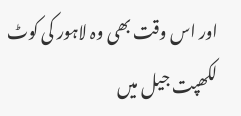اور اس وقت بھی وہ لاہور کی کوٹ لکھپت جیل میں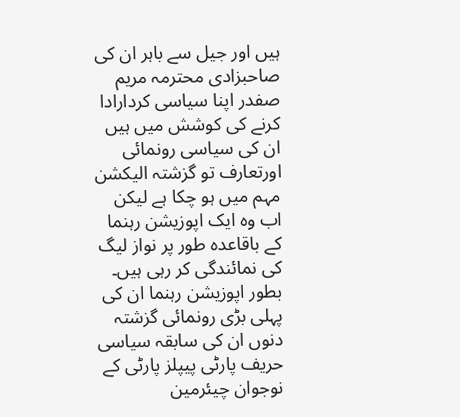ہیں اور جیل سے باہر ان کی صاحبزادی محترمہ مریم صفدر اپنا سیاسی کردارادا کرنے کی کوشش میں ہیں ان کی سیاسی رونمائی اورتعارف تو گزشتہ الیکشن مہم میں ہو چکا ہے لیکن اب وہ ایک اپوزیشن رہنما کے باقاعدہ طور پر نواز لیگ کی نمائندگی کر رہی ہیں۔ بطور اپوزیشن رہنما ان کی پہلی بڑی رونمائی گزشتہ دنوں ان کی سابقہ سیاسی حریف پارٹی پیپلز پارٹی کے نوجوان چیئرمین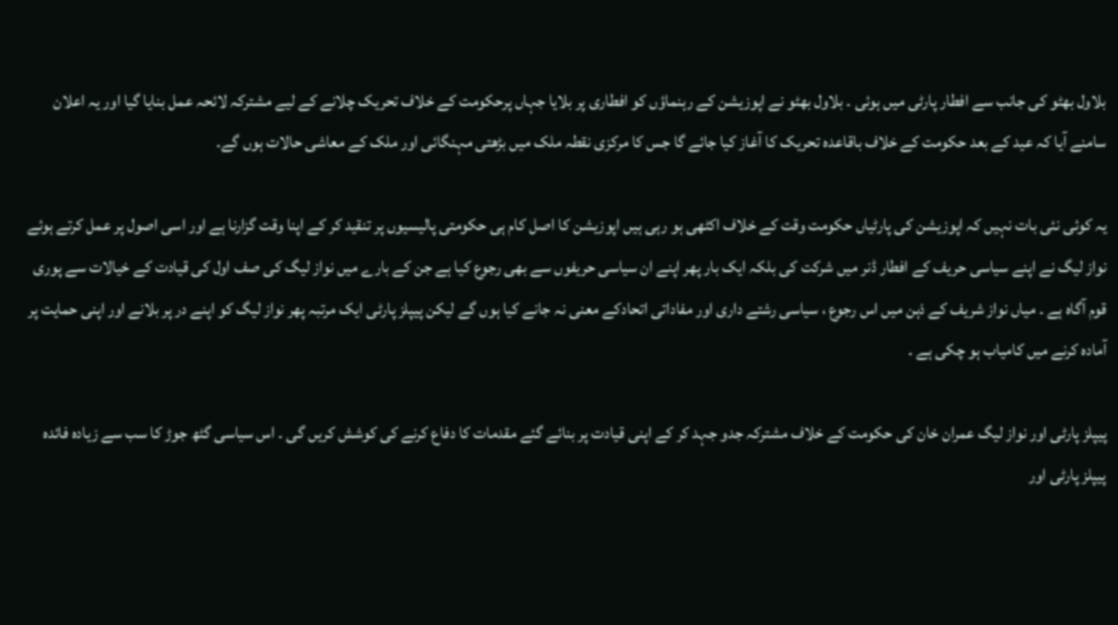بلاول بھٹو کی جانب سے افطار پارٹی میں ہوئی ۔ بلاول بھٹو نے اپوزیشن کے رہنماؤں کو افطاری پر بلایا جہاں پرحکومت کے خلاف تحریک چلانے کے لیے مشترکہ لائحہ عمل بنایا گیا اور یہ اعلان سامنے آیا کہ عید کے بعد حکومت کے خلاف باقاعدہ تحریک کا آغاز کیا جائے گا جس کا مرکزی نقطہ ملک میں بڑھتی مہنگائی اور ملک کے معاشی حالات ہوں گے۔

یہ کوئی نئی بات نہیں کہ اپوزیشن کی پارٹیاں حکومت وقت کے خلاف اکٹھی ہو رہی ہیں اپوزیشن کا اصل کام ہی حکومتی پالیسیوں پر تنقید کر کے اپنا وقت گزارنا ہے اور اسی اصول پر عمل کرتے ہوئے نواز لیگ نے اپنے سیاسی حریف کے افطار ڈنر میں شرکت کی بلکہ ایک بار پھر اپنے ان سیاسی حریفوں سے بھی رجوع کیا ہے جن کے بارے میں نواز لیگ کی صف اول کی قیادت کے خیالات سے پوری قوم آگاہ ہے ۔ میاں نواز شریف کے ذہن میں اس رجوع ، سیاسی رشتے داری اور مفاداتی اتحادکے معنی نہ جانے کیا ہوں گے لیکن پیپلز پارٹی ایک مرتبہ پھر نواز لیگ کو اپنے در پر بلانے اور اپنی حمایت پر آمادہ کرنے میں کامیاب ہو چکی ہے ۔

پیپلز پارٹی اور نواز لیگ عمران خان کی حکومت کے خلاف مشترکہ جدو جہد کر کے اپنی قیادت پر بنائے گئے مقدمات کا دفاع کرنے کی کوشش کریں گی ۔ اس سیاسی گٹھ جوڑ کا سب سے زیادہ فائدہ پیپلز پارٹی اور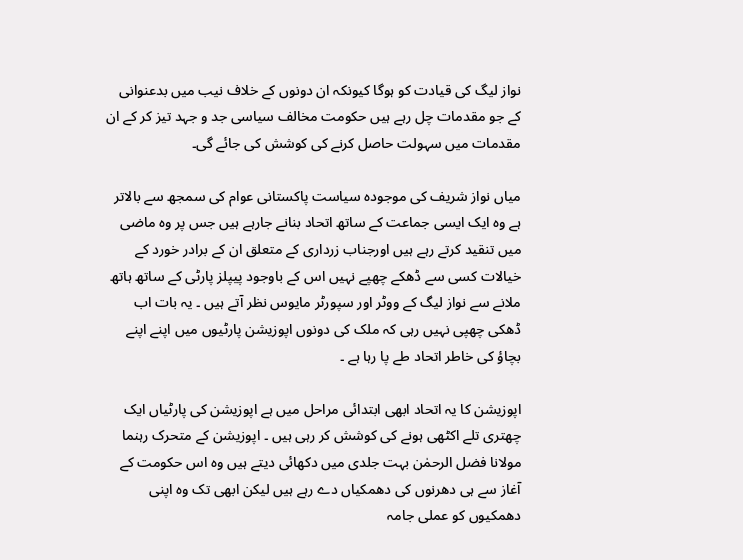نواز لیگ کی قیادت کو ہوگا کیونکہ ان دونوں کے خلاف نیب میں بدعنوانی کے جو مقدمات چل رہے ہیں حکومت مخالف سیاسی جد و جہد تیز کر کے ان مقدمات میں سہولت حاصل کرنے کی کوشش کی جائے گی۔

میاں نواز شریف کی موجودہ سیاست پاکستانی عوام کی سمجھ سے بالاتر ہے وہ ایک ایسی جماعت کے ساتھ اتحاد بنانے جارہے ہیں جس پر وہ ماضی میں تنقید کرتے رہے ہیں اورجناب زرداری کے متعلق ان کے برادر خورد کے خیالات کسی سے ڈھکے چھپے نہیں اس کے باوجود پیپلز پارٹی کے ساتھ ہاتھ ملانے سے نواز لیگ کے ووٹر اور سپورٹر مایوس نظر آتے ہیں ۔ یہ بات اب ڈھکی چھپی نہیں رہی کہ ملک کی دونوں اپوزیشن پارٹیوں میں اپنے اپنے بچاؤ کی خاطر اتحاد طے پا رہا ہے ۔

اپوزیشن کا یہ اتحاد ابھی ابتدائی مراحل میں ہے اپوزیشن کی پارٹیاں ایک چھتری تلے اکٹھی ہونے کی کوشش کر رہی ہیں ۔ اپوزیشن کے متحرک رہنما مولانا فضل الرحمٰن بہت جلدی میں دکھائی دیتے ہیں وہ اس حکومت کے آغاز سے ہی دھرنوں کی دھمکیاں دے رہے ہیں لیکن ابھی تک وہ اپنی دھمکیوں کو عملی جامہ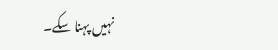نہیں پہنا سکے۔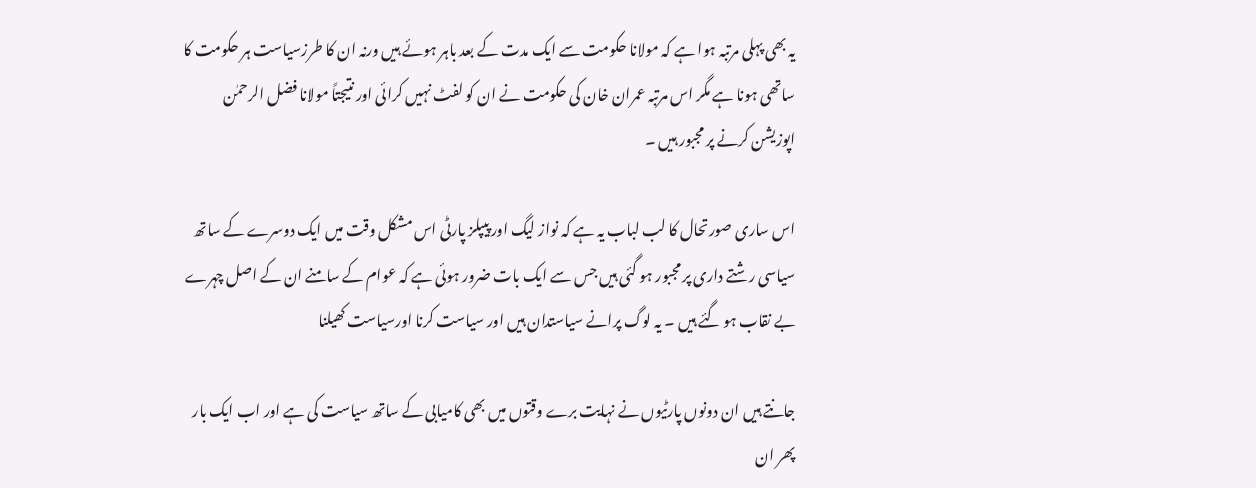یہ بھی پہلی مرتبہ ہوا ہے کہ مولانا حکومت سے ایک مدت کے بعد باہر ہوئے ہیں ورنہ ان کا طرزسیاست ہر حکومت کا ساتھی ہونا ہے مگر اس مرتبہ عمران خان کی حکومت نے ان کو لفٹ نہیں کرائی اور نتیجتاً مولانا فضل الرحمٰن اپوزیشن کرنے پر مجبور ہیں ۔

اس ساری صورتحال کا لب لباب یہ ہے کہ نواز لیگ اور پیپلز پارٹی اس مشکل وقت میں ایک دوسرے کے ساتھ سیاسی رشتے داری پر مجبور ہو گئی ہیں جس سے ایک بات ضرور ہوئی ہے کہ عوام کے سامنے ان کے اصل چہرے بے نقاب ہو گئے ہیں ۔ یہ لوگ پرانے سیاستدان ہیں اور سیاست کرنا اورسیاست کھیلنا

جانتے ہیں ان دونوں پارٹیوں نے نہایت برے وقتوں میں بھی کامیابی کے ساتھ سیاست کی ہے اور اب ایک بار پھر ان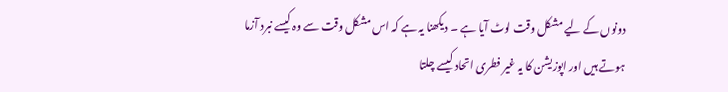دونوں کے لیے مشکل وقت لوٹ آیا ہے ۔ دیکھنا یہ ہے کہ اس مشکل وقت سے وہ کیسے نبرد آزما ہوتے ہیں اور اپوزیشن کا یہ غیر فطری اتحاد کیسے چلتا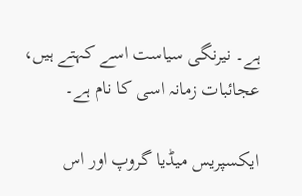ہے۔ نیرنگی سیاست اسے کہتے ہیں، عجائبات زمانہ اسی کا نام ہے۔

ایکسپریس میڈیا گروپ اور اس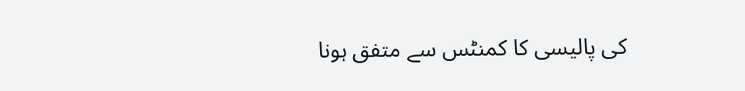کی پالیسی کا کمنٹس سے متفق ہونا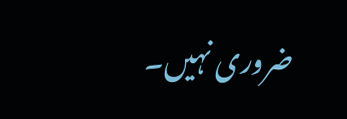ضروری نہیں۔